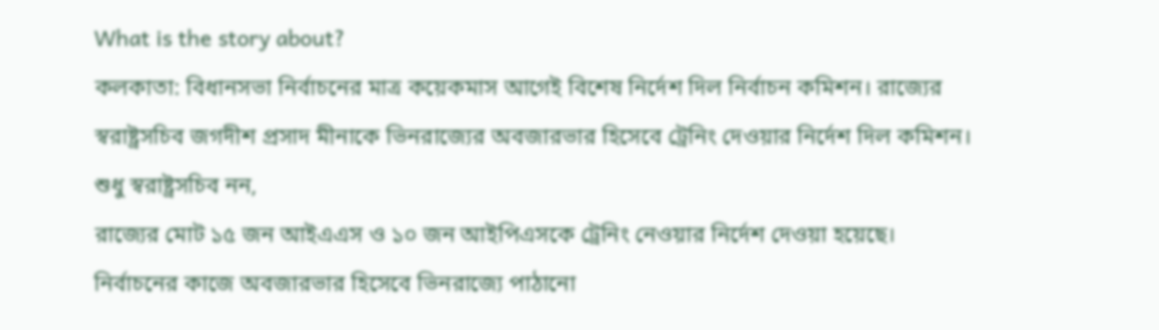What is the story about?
কলকাতা: বিধানসভা নির্বাচনের মাত্র কয়েকমাস আগেই বিশেষ নির্দেশ দিল নির্বাচন কমিশন। রাজ্যের স্বরাষ্ট্রসচিব জগদীশ প্রসাদ মীনাকে ভিনরাজ্যের অবজারভার হিসেবে ট্রেনিং দেওয়ার নির্দেশ দিল কমিশন। শুধু স্বরাষ্ট্রসচিব নন,
রাজ্যের মোট ১৫ জন আইএএস ও ১০ জন আইপিএসকে ট্রেনিং নেওয়ার নির্দেশ দেওয়া হয়েছে। নির্বাচনের কাজে অবজারভার হিসেবে ভিনরাজ্যে পাঠানো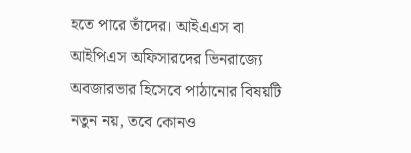হতে পারে তাঁদের। আইএএস বা আইপিএস অফিসারদের ভিনরাজ্যে অবজারভার হিসেবে পাঠানোর বিষয়টি নতুন নয়, তবে কোনও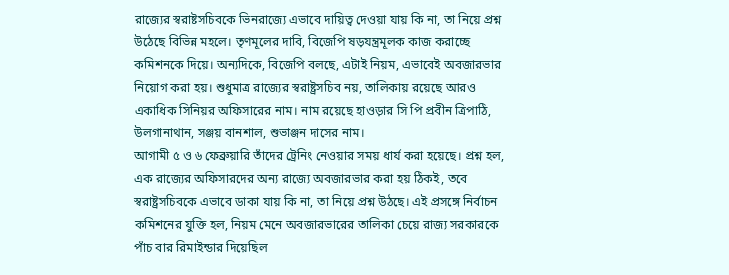রাজ্যের স্বরাষ্টসচিবকে ভিনরাজ্যে এভাবে দায়িত্ব দেওয়া যায় কি না, তা নিয়ে প্রশ্ন উঠেছে বিভিন্ন মহলে। তৃণমূলের দাবি, বিজেপি ষড়যন্ত্রমূলক কাজ করাচ্ছে কমিশনকে দিয়ে। অন্যদিকে, বিজেপি বলছে, এটাই নিয়ম, এভাবেই অবজারভার নিয়োগ করা হয়। শুধুমাত্র রাজ্যের স্বরাষ্ট্রসচিব নয়, তালিকায় রয়েছে আরও একাধিক সিনিয়র অফিসারের নাম। নাম রয়েছে হাওড়ার সি পি প্রবীন ত্রিপাঠি, উলগানাথান, সঞ্জয় বানশাল, শুভাঞ্জন দাসের নাম।
আগামী ৫ ও ৬ ফেব্রুয়ারি তাঁদের ট্রেনিং নেওয়ার সময় ধার্য করা হয়েছে। প্রশ্ন হল, এক রাজ্যের অফিসারদের অন্য রাজ্যে অবজারভার করা হয় ঠিকই, তবে স্বরাষ্ট্রসচিবকে এভাবে ডাকা যায় কি না, তা নিয়ে প্রশ্ন উঠছে। এই প্রসঙ্গে নির্বাচন কমিশনের যুক্তি হল, নিয়ম মেনে অবজারভারের তালিকা চেয়ে রাজ্য সরকারকে পাঁচ বার রিমাইন্ডার দিয়েছিল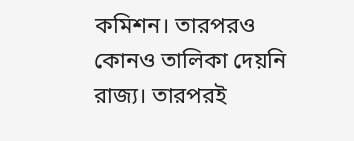কমিশন। তারপরও কোনও তালিকা দেয়নি রাজ্য। তারপরই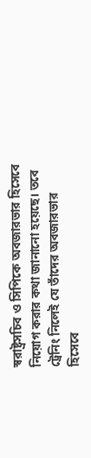স্বরাষ্ট্রসচিব ও সিপিকে অবজারভার হিসেবে নিয়োগ করার কথা জানানো হয়েছে। তবে ট্রেনিং নিলেই যে তাঁদের অবজারভার হিসেবে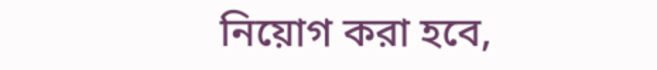নিয়োগ করা হবে,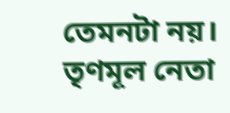তেমনটা নয়। তৃণমূল নেতা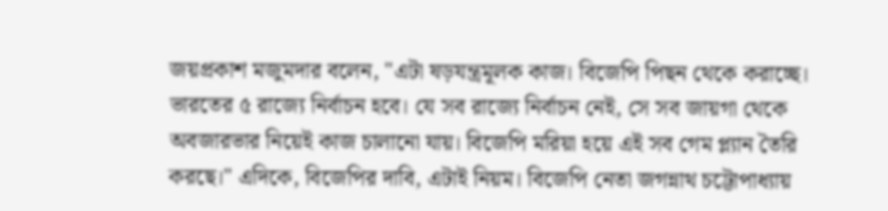জয়প্রকাশ মজুমদার বলেন, "এটা ষড়যন্ত্রমূলক কাজ। বিজেপি পিছন থেকে করাচ্ছে। ভারতের ৫ রাজ্যে নির্বাচন হবে। যে সব রাজ্যে নির্বাচন নেই, সে সব জায়গা থেকে অবজারভার নিয়েই কাজ চালানো যায়। বিজেপি মরিয়া হয়ে এই সব গেম প্ল্যান তৈরি করছে।" এদিকে, বিজেপির দাবি, এটাই নিয়ম। বিজেপি নেতা জগন্নাথ চট্টোপাধ্যায়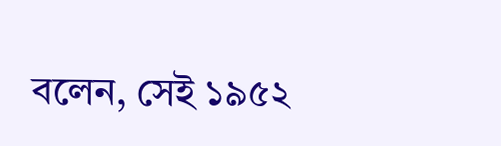বলেন, সেই ১৯৫২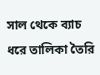সাল থেকে ব্যাচ ধরে তালিকা তৈরি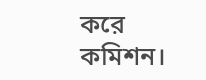করে কমিশন।